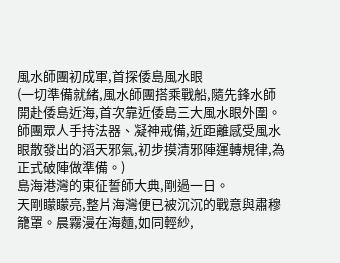風水師團初成軍,首探倭島風水眼
(一切準備就緒,風水師團搭乘戰船,隨先鋒水師開赴倭島近海,首次靠近倭島三大風水眼外圍。師團眾人手持法器、凝神戒備,近距離感受風水眼散發出的滔天邪氣,初步摸清邪陣運轉規律,為正式破陣做準備。)
島海港灣的東征誓師大典,剛過一日。
天剛矇矇亮,整片海灣便已被沉沉的戰意與肅穆籠罩。晨霧漫在海麵,如同輕紗,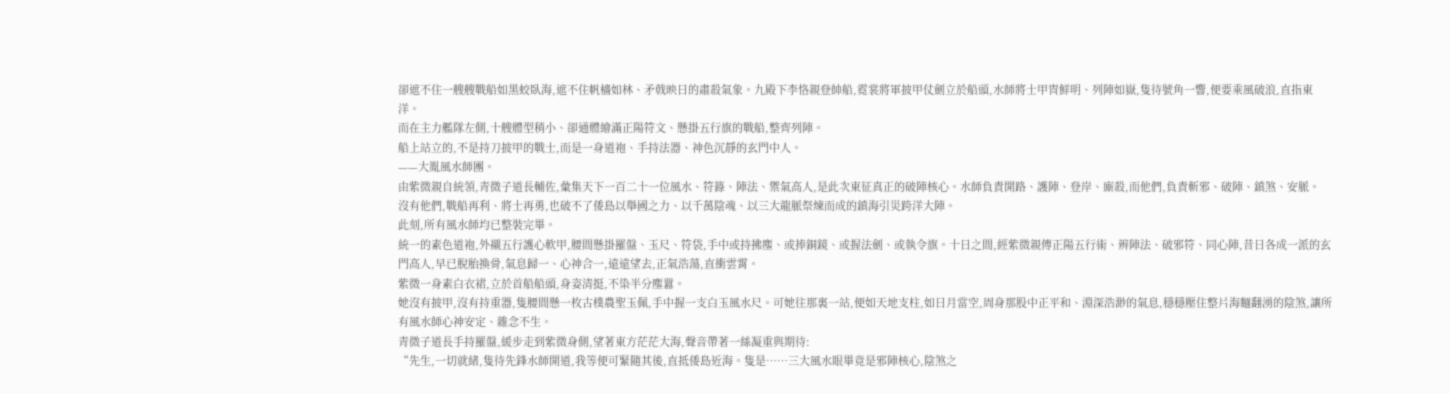卻遮不住一艘艘戰船如黑蛟臥海,遮不住帆檣如林、矛戟映日的肅殺氣象。九殿下李恪親登帥船,霓裳將軍披甲仗劍立於船頭,水師將士甲冑鮮明、列陣如嶽,隻待號角一響,便要乘風破浪,直指東洋。
而在主力艦隊左側,十艘體型稍小、卻通體繪滿正陽符文、懸掛五行旗的戰船,整齊列陣。
船上站立的,不是持刀披甲的戰士,而是一身道袍、手持法器、神色沉靜的玄門中人。
——大胤風水師團。
由紫微親自統領,青微子道長輔佐,彙集天下一百二十一位風水、符籙、陣法、禦氣高人,是此次東征真正的破陣核心。水師負責開路、護陣、登岸、廝殺,而他們,負責斬邪、破陣、鎮煞、安脈。
沒有他們,戰船再利、將士再勇,也破不了倭島以舉國之力、以千萬陰魂、以三大龍脈祭煉而成的鎮海引災跨洋大陣。
此刻,所有風水師均已整裝完畢。
統一的素色道袍,外襯五行護心軟甲,腰間懸掛羅盤、玉尺、符袋,手中或持拂塵、或捧銅鏡、或握法劍、或執令旗。十日之間,經紫微親傳正陽五行術、辨陣法、破邪符、同心陣,昔日各成一派的玄門高人,早已脫胎換骨,氣息歸一、心神合一,遠遠望去,正氣浩蕩,直衝雲霄。
紫微一身素白衣裙,立於首船船頭,身姿清挺,不染半分塵囂。
她沒有披甲,沒有持重器,隻腰間懸一枚古樸農聖玉佩,手中握一支白玉風水尺。可她往那裏一站,便如天地支柱,如日月當空,周身那股中正平和、淵深浩渺的氣息,穩穩壓住整片海麵翻湧的陰煞,讓所有風水師心神安定、雜念不生。
青微子道長手持羅盤,緩步走到紫微身側,望著東方茫茫大海,聲音帶著一絲凝重與期待:
“先生,一切就緒,隻待先鋒水師開道,我等便可緊隨其後,直抵倭島近海。隻是……三大風水眼畢竟是邪陣核心,陰煞之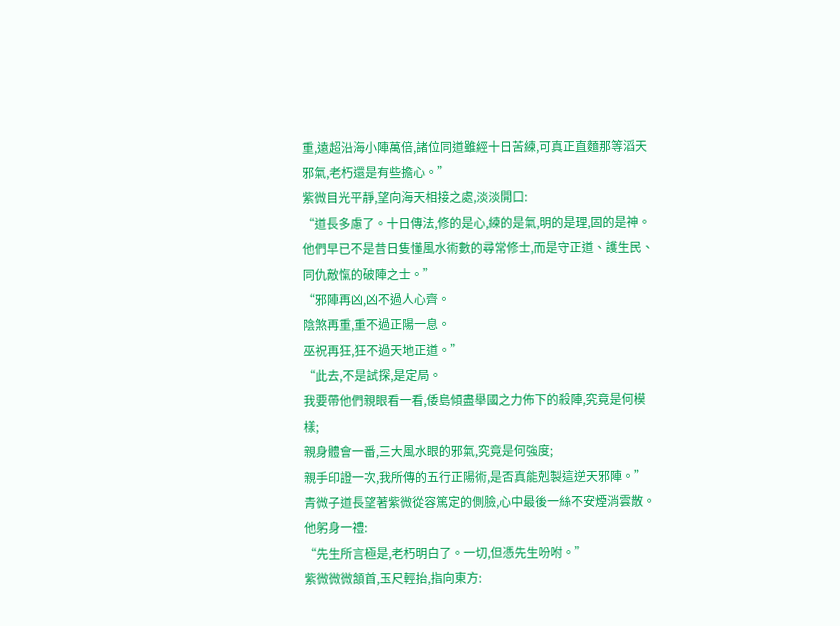重,遠超沿海小陣萬倍,諸位同道雖經十日苦練,可真正直麵那等滔天邪氣,老朽還是有些擔心。”
紫微目光平靜,望向海天相接之處,淡淡開口:
“道長多慮了。十日傳法,修的是心,練的是氣,明的是理,固的是神。他們早已不是昔日隻懂風水術數的尋常修士,而是守正道、護生民、同仇敵愾的破陣之士。”
“邪陣再凶,凶不過人心齊。
陰煞再重,重不過正陽一息。
巫祝再狂,狂不過天地正道。”
“此去,不是試探,是定局。
我要帶他們親眼看一看,倭島傾盡舉國之力佈下的殺陣,究竟是何模樣;
親身體會一番,三大風水眼的邪氣,究竟是何強度;
親手印證一次,我所傳的五行正陽術,是否真能剋製這逆天邪陣。”
青微子道長望著紫微從容篤定的側臉,心中最後一絲不安煙消雲散。
他躬身一禮:
“先生所言極是,老朽明白了。一切,但憑先生吩咐。”
紫微微微頷首,玉尺輕抬,指向東方: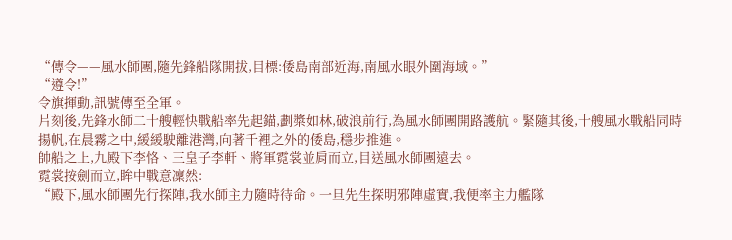“傳令——風水師團,隨先鋒船隊開拔,目標:倭島南部近海,南風水眼外圍海域。”
“遵令!”
令旗揮動,訊號傳至全軍。
片刻後,先鋒水師二十艘輕快戰船率先起錨,劃槳如林,破浪前行,為風水師團開路護航。緊隨其後,十艘風水戰船同時揚帆,在晨霧之中,緩緩駛離港灣,向著千裡之外的倭島,穩步推進。
帥船之上,九殿下李恪、三皇子李軒、將軍霓裳並肩而立,目送風水師團遠去。
霓裳按劍而立,眸中戰意凜然:
“殿下,風水師團先行探陣,我水師主力隨時待命。一旦先生探明邪陣虛實,我便率主力艦隊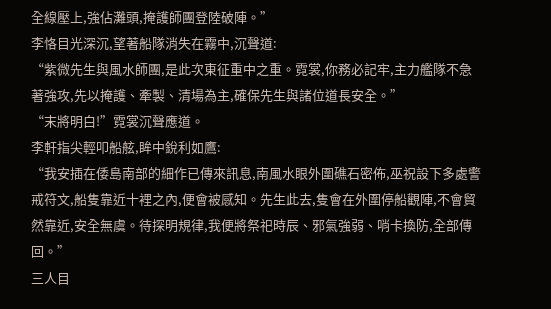全線壓上,強佔灘頭,掩護師團登陸破陣。”
李恪目光深沉,望著船隊消失在霧中,沉聲道:
“紫微先生與風水師團,是此次東征重中之重。霓裳,你務必記牢,主力艦隊不急著強攻,先以掩護、牽製、清場為主,確保先生與諸位道長安全。”
“末將明白!”霓裳沉聲應道。
李軒指尖輕叩船舷,眸中銳利如鷹:
“我安插在倭島南部的細作已傳來訊息,南風水眼外圍礁石密佈,巫祝設下多處警戒符文,船隻靠近十裡之內,便會被感知。先生此去,隻會在外圍停船觀陣,不會貿然靠近,安全無虞。待探明規律,我便將祭祀時辰、邪氣強弱、哨卡換防,全部傳回。”
三人目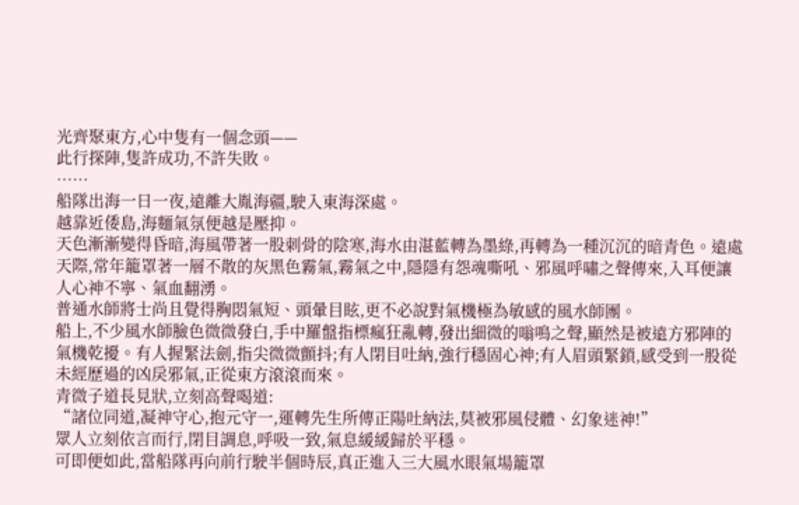光齊聚東方,心中隻有一個念頭——
此行探陣,隻許成功,不許失敗。
……
船隊出海一日一夜,遠離大胤海疆,駛入東海深處。
越靠近倭島,海麵氣氛便越是壓抑。
天色漸漸變得昏暗,海風帶著一股刺骨的陰寒,海水由湛藍轉為墨綠,再轉為一種沉沉的暗青色。遠處天際,常年籠罩著一層不散的灰黑色霧氣,霧氣之中,隱隱有怨魂嘶吼、邪風呼嘯之聲傳來,入耳便讓人心神不寧、氣血翻湧。
普通水師將士尚且覺得胸悶氣短、頭暈目眩,更不必說對氣機極為敏感的風水師團。
船上,不少風水師臉色微微發白,手中羅盤指標瘋狂亂轉,發出細微的嗡鳴之聲,顯然是被遠方邪陣的氣機乾擾。有人握緊法劍,指尖微微顫抖;有人閉目吐納,強行穩固心神;有人眉頭緊鎖,感受到一股從未經歷過的凶戾邪氣,正從東方滾滾而來。
青微子道長見狀,立刻高聲喝道:
“諸位同道,凝神守心,抱元守一,運轉先生所傳正陽吐納法,莫被邪風侵體、幻象迷神!”
眾人立刻依言而行,閉目調息,呼吸一致,氣息緩緩歸於平穩。
可即便如此,當船隊再向前行駛半個時辰,真正進入三大風水眼氣場籠罩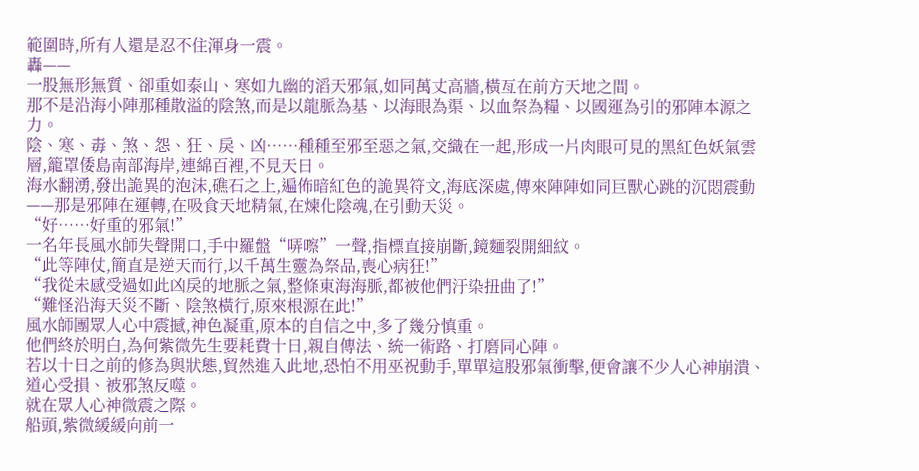範圍時,所有人還是忍不住渾身一震。
轟——
一股無形無質、卻重如泰山、寒如九幽的滔天邪氣,如同萬丈高牆,橫亙在前方天地之間。
那不是沿海小陣那種散溢的陰煞,而是以龍脈為基、以海眼為渠、以血祭為糧、以國運為引的邪陣本源之力。
陰、寒、毒、煞、怨、狂、戾、凶……種種至邪至惡之氣,交織在一起,形成一片肉眼可見的黑紅色妖氣雲層,籠罩倭島南部海岸,連綿百裡,不見天日。
海水翻湧,發出詭異的泡沫,礁石之上,遍佈暗紅色的詭異符文,海底深處,傳來陣陣如同巨獸心跳的沉悶震動——那是邪陣在運轉,在吸食天地精氣,在煉化陰魂,在引動天災。
“好……好重的邪氣!”
一名年長風水師失聲開口,手中羅盤“哢嚓”一聲,指標直接崩斷,鏡麵裂開細紋。
“此等陣仗,簡直是逆天而行,以千萬生靈為祭品,喪心病狂!”
“我從未感受過如此凶戾的地脈之氣,整條東海海脈,都被他們汙染扭曲了!”
“難怪沿海天災不斷、陰煞橫行,原來根源在此!”
風水師團眾人心中震撼,神色凝重,原本的自信之中,多了幾分慎重。
他們終於明白,為何紫微先生要耗費十日,親自傳法、統一術路、打磨同心陣。
若以十日之前的修為與狀態,貿然進入此地,恐怕不用巫祝動手,單單這股邪氣衝擊,便會讓不少人心神崩潰、道心受損、被邪煞反噬。
就在眾人心神微震之際。
船頭,紫微緩緩向前一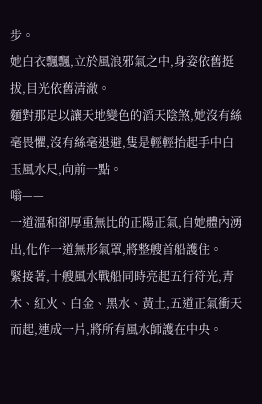步。
她白衣飄飄,立於風浪邪氣之中,身姿依舊挺拔,目光依舊清澈。
麵對那足以讓天地變色的滔天陰煞,她沒有絲毫畏懼,沒有絲毫退避,隻是輕輕抬起手中白玉風水尺,向前一點。
嗡——
一道溫和卻厚重無比的正陽正氣,自她體內湧出,化作一道無形氣罩,將整艘首船護住。
緊接著,十艘風水戰船同時亮起五行符光,青木、紅火、白金、黑水、黃土,五道正氣衝天而起,連成一片,將所有風水師護在中央。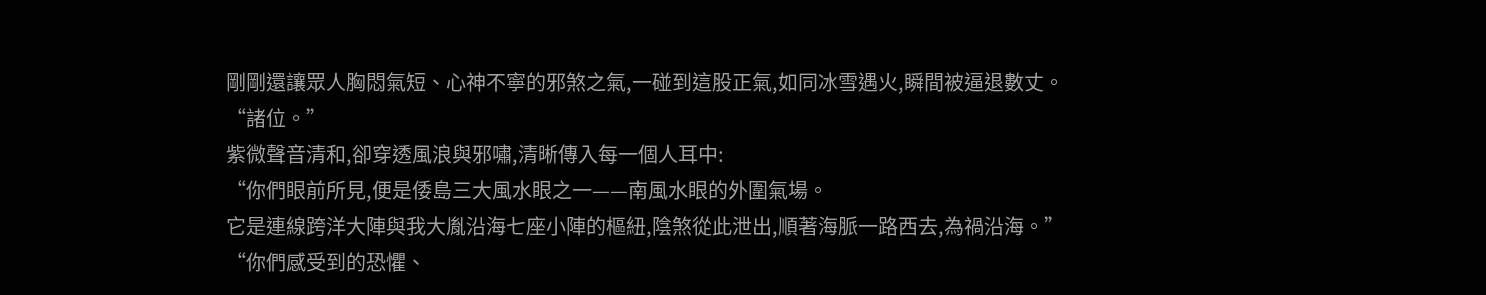剛剛還讓眾人胸悶氣短、心神不寧的邪煞之氣,一碰到這股正氣,如同冰雪遇火,瞬間被逼退數丈。
“諸位。”
紫微聲音清和,卻穿透風浪與邪嘯,清晰傳入每一個人耳中:
“你們眼前所見,便是倭島三大風水眼之一——南風水眼的外圍氣場。
它是連線跨洋大陣與我大胤沿海七座小陣的樞紐,陰煞從此泄出,順著海脈一路西去,為禍沿海。”
“你們感受到的恐懼、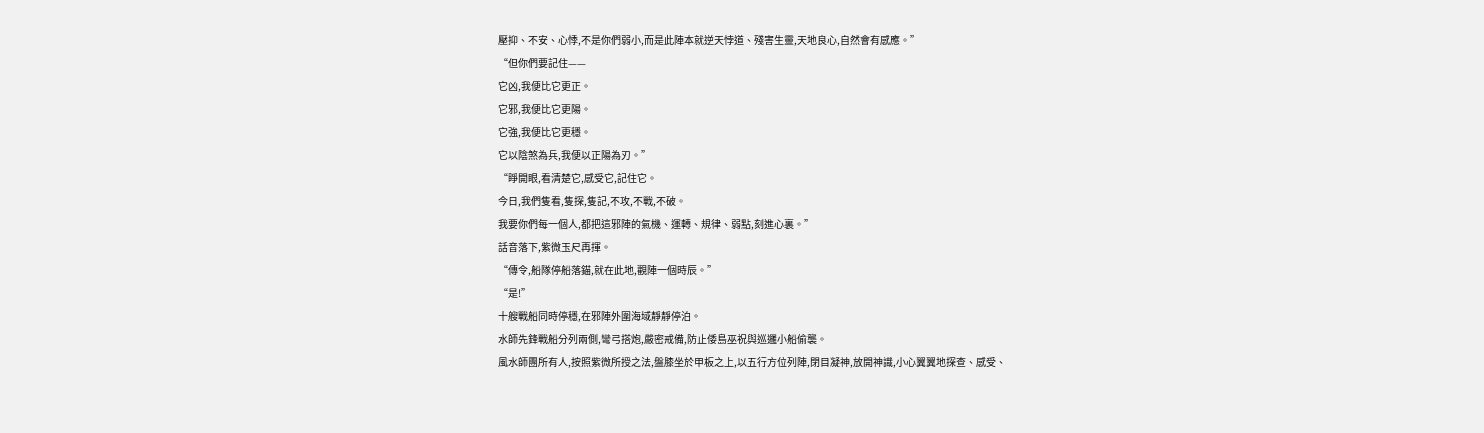壓抑、不安、心悸,不是你們弱小,而是此陣本就逆天悖道、殘害生靈,天地良心,自然會有感應。”
“但你們要記住——
它凶,我便比它更正。
它邪,我便比它更陽。
它強,我便比它更穩。
它以陰煞為兵,我便以正陽為刃。”
“睜開眼,看清楚它,感受它,記住它。
今日,我們隻看,隻探,隻記,不攻,不戰,不破。
我要你們每一個人,都把這邪陣的氣機、運轉、規律、弱點,刻進心裏。”
話音落下,紫微玉尺再揮。
“傳令,船隊停船落錨,就在此地,觀陣一個時辰。”
“是!”
十艘戰船同時停穩,在邪陣外圍海域靜靜停泊。
水師先鋒戰船分列兩側,彎弓搭炮,嚴密戒備,防止倭島巫祝與巡邏小船偷襲。
風水師團所有人,按照紫微所授之法,盤膝坐於甲板之上,以五行方位列陣,閉目凝神,放開神識,小心翼翼地探查、感受、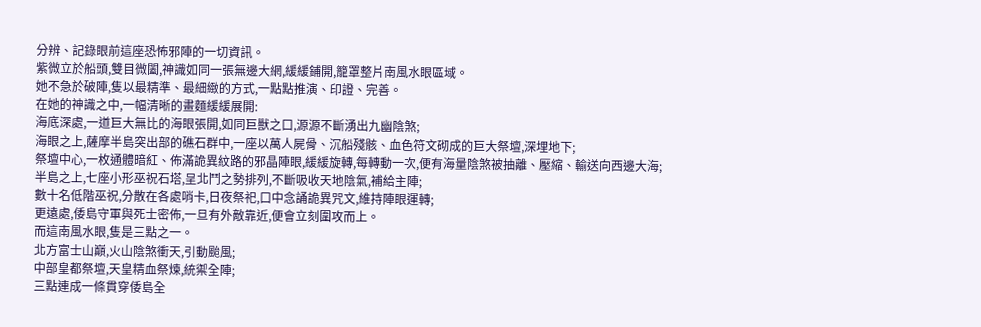分辨、記錄眼前這座恐怖邪陣的一切資訊。
紫微立於船頭,雙目微闔,神識如同一張無邊大網,緩緩鋪開,籠罩整片南風水眼區域。
她不急於破陣,隻以最精準、最細緻的方式,一點點推演、印證、完善。
在她的神識之中,一幅清晰的畫麵緩緩展開:
海底深處,一道巨大無比的海眼張開,如同巨獸之口,源源不斷湧出九幽陰煞;
海眼之上,薩摩半島突出部的礁石群中,一座以萬人屍骨、沉船殘骸、血色符文砌成的巨大祭壇,深埋地下;
祭壇中心,一枚通體暗紅、佈滿詭異紋路的邪晶陣眼,緩緩旋轉,每轉動一次,便有海量陰煞被抽離、壓縮、輸送向西邊大海;
半島之上,七座小形巫祝石塔,呈北鬥之勢排列,不斷吸收天地陰氣,補給主陣;
數十名低階巫祝,分散在各處哨卡,日夜祭祀,口中念誦詭異咒文,維持陣眼運轉;
更遠處,倭島守軍與死士密佈,一旦有外敵靠近,便會立刻圍攻而上。
而這南風水眼,隻是三點之一。
北方富士山巔,火山陰煞衝天,引動颱風;
中部皇都祭壇,天皇精血祭煉,統禦全陣;
三點連成一條貫穿倭島全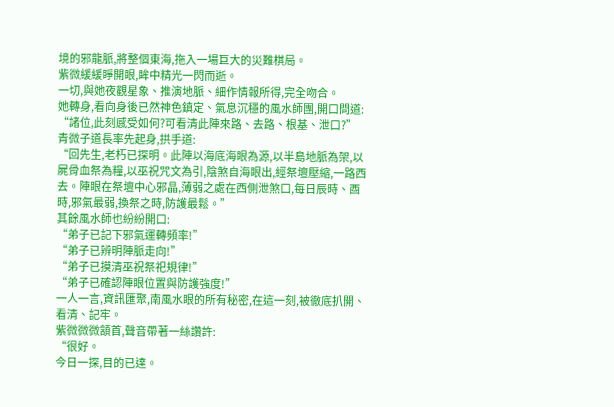境的邪龍脈,將整個東海,拖入一場巨大的災難棋局。
紫微緩緩睜開眼,眸中精光一閃而逝。
一切,與她夜觀星象、推演地脈、細作情報所得,完全吻合。
她轉身,看向身後已然神色鎮定、氣息沉穩的風水師團,開口問道:
“諸位,此刻感受如何?可看清此陣來路、去路、根基、泄口?”
青微子道長率先起身,拱手道:
“回先生,老朽已探明。此陣以海底海眼為源,以半島地脈為架,以屍骨血祭為糧,以巫祝咒文為引,陰煞自海眼出,經祭壇壓縮,一路西去。陣眼在祭壇中心邪晶,薄弱之處在西側泄煞口,每日辰時、酉時,邪氣最弱,換祭之時,防護最鬆。”
其餘風水師也紛紛開口:
“弟子已記下邪氣運轉頻率!”
“弟子已辨明陣脈走向!”
“弟子已摸清巫祝祭祀規律!”
“弟子已確認陣眼位置與防護強度!”
一人一言,資訊匯聚,南風水眼的所有秘密,在這一刻,被徹底扒開、看清、記牢。
紫微微微頷首,聲音帶著一絲讚許:
“很好。
今日一探,目的已達。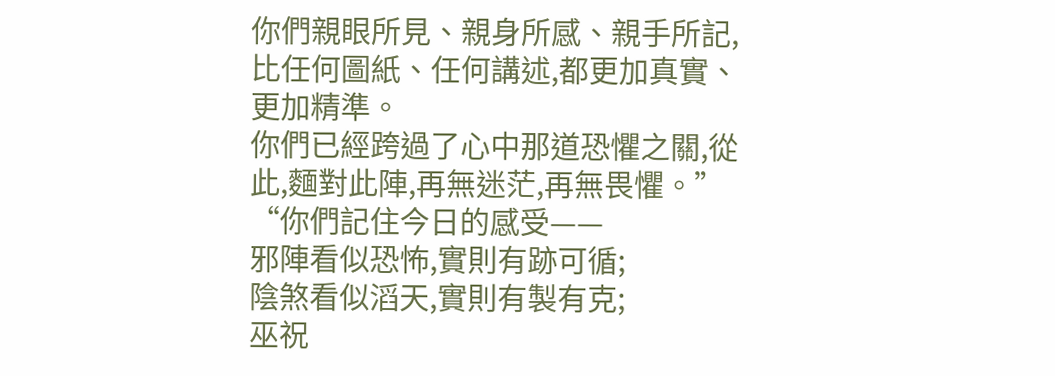你們親眼所見、親身所感、親手所記,比任何圖紙、任何講述,都更加真實、更加精準。
你們已經跨過了心中那道恐懼之關,從此,麵對此陣,再無迷茫,再無畏懼。”
“你們記住今日的感受——
邪陣看似恐怖,實則有跡可循;
陰煞看似滔天,實則有製有克;
巫祝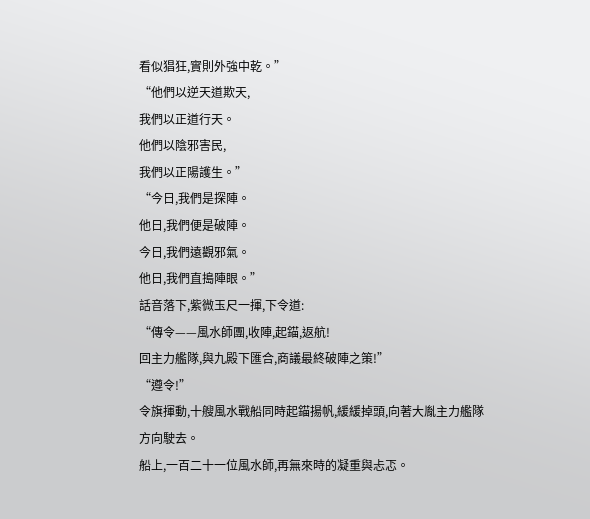看似猖狂,實則外強中乾。”
“他們以逆天道欺天,
我們以正道行天。
他們以陰邪害民,
我們以正陽護生。”
“今日,我們是探陣。
他日,我們便是破陣。
今日,我們遠觀邪氣。
他日,我們直搗陣眼。”
話音落下,紫微玉尺一揮,下令道:
“傳令——風水師團,收陣,起錨,返航!
回主力艦隊,與九殿下匯合,商議最終破陣之策!”
“遵令!”
令旗揮動,十艘風水戰船同時起錨揚帆,緩緩掉頭,向著大胤主力艦隊方向駛去。
船上,一百二十一位風水師,再無來時的凝重與忐忑。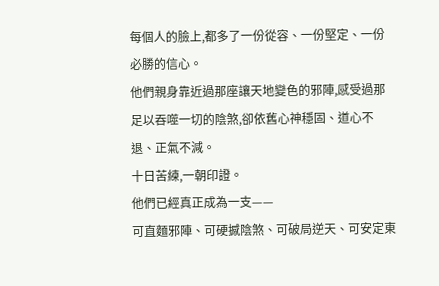每個人的臉上,都多了一份從容、一份堅定、一份必勝的信心。
他們親身靠近過那座讓天地變色的邪陣,感受過那足以吞噬一切的陰煞,卻依舊心神穩固、道心不退、正氣不減。
十日苦練,一朝印證。
他們已經真正成為一支——
可直麵邪陣、可硬撼陰煞、可破局逆天、可安定東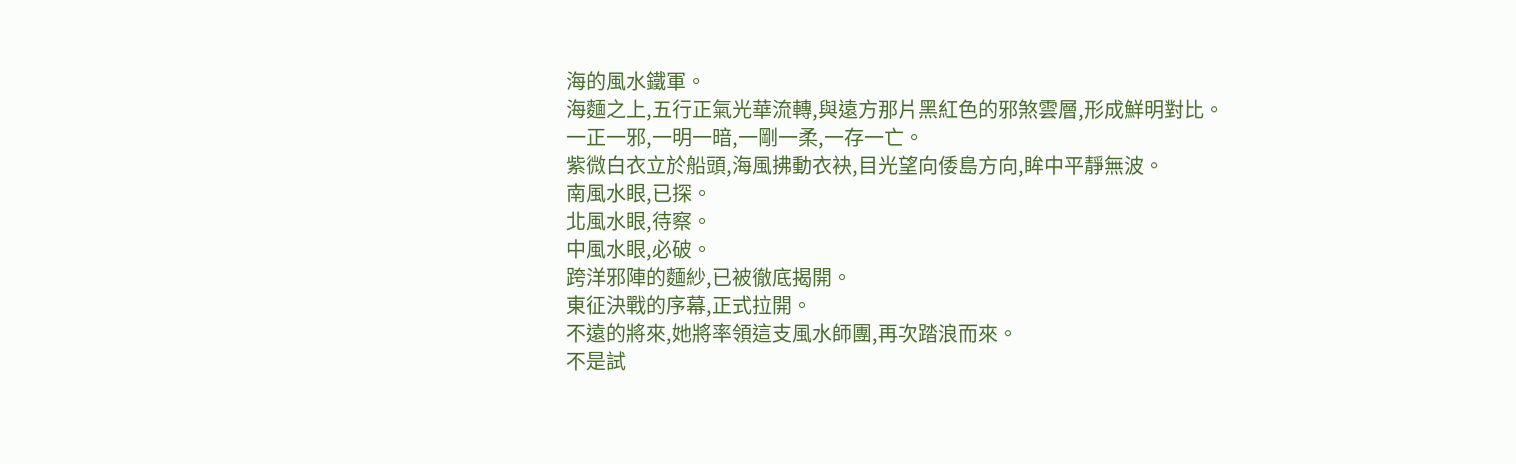海的風水鐵軍。
海麵之上,五行正氣光華流轉,與遠方那片黑紅色的邪煞雲層,形成鮮明對比。
一正一邪,一明一暗,一剛一柔,一存一亡。
紫微白衣立於船頭,海風拂動衣袂,目光望向倭島方向,眸中平靜無波。
南風水眼,已探。
北風水眼,待察。
中風水眼,必破。
跨洋邪陣的麵紗,已被徹底揭開。
東征決戰的序幕,正式拉開。
不遠的將來,她將率領這支風水師團,再次踏浪而來。
不是試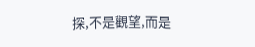探,不是觀望,而是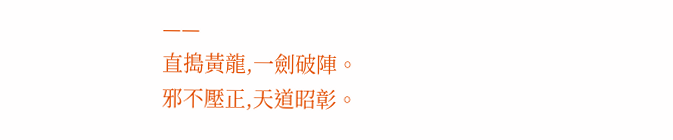——
直搗黃龍,一劍破陣。
邪不壓正,天道昭彰。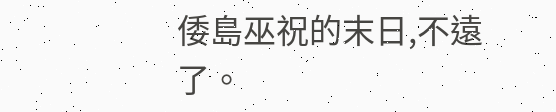倭島巫祝的末日,不遠了。